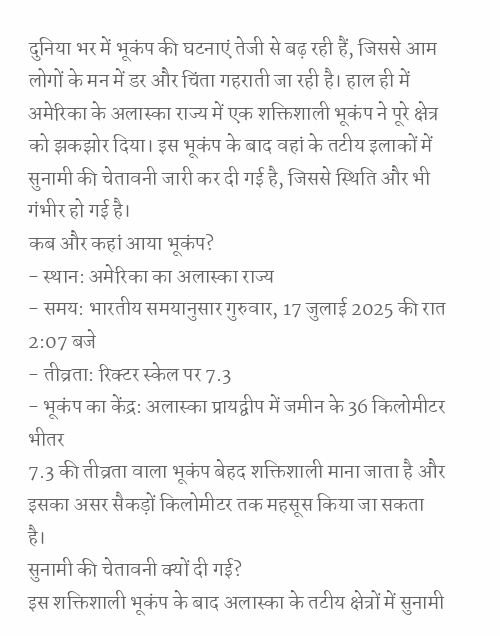दुनिया भर में भूकंप की घटनाएं तेजी से बढ़ रही हैं, जिससे आम लोगों के मन में डर और चिंता गहराती जा रही है। हाल ही में अमेरिका के अलास्का राज्य में एक शक्तिशाली भूकंप ने पूरे क्षेत्र को झकझोर दिया। इस भूकंप के बाद वहां के तटीय इलाकों में सुनामी की चेतावनी जारी कर दी गई है, जिससे स्थिति और भी गंभीर हो गई है।
कब और कहां आया भूकंप?
- स्थान: अमेरिका का अलास्का राज्य
- समय: भारतीय समयानुसार गुरुवार, 17 जुलाई 2025 की रात 2:07 बजे
- तीव्रता: रिक्टर स्केल पर 7.3
- भूकंप का केंद्र: अलास्का प्रायद्वीप में जमीन के 36 किलोमीटर भीतर
7.3 की तीव्रता वाला भूकंप बेहद शक्तिशाली माना जाता है और इसका असर सैकड़ों किलोमीटर तक महसूस किया जा सकता है।
सुनामी की चेतावनी क्यों दी गई?
इस शक्तिशाली भूकंप के बाद अलास्का के तटीय क्षेत्रों में सुनामी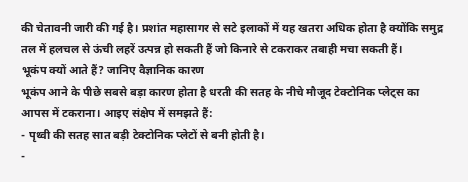की चेतावनी जारी की गई है। प्रशांत महासागर से सटे इलाकों में यह खतरा अधिक होता है क्योंकि समुद्र तल में हलचल से ऊंची लहरें उत्पन्न हो सकती हैं जो किनारे से टकराकर तबाही मचा सकती हैं।
भूकंप क्यों आते हैं? जानिए वैज्ञानिक कारण
भूकंप आने के पीछे सबसे बड़ा कारण होता है धरती की सतह के नीचे मौजूद टेक्टोनिक प्लेट्स का आपस में टकराना। आइए संक्षेप में समझते हैं:
- पृथ्वी की सतह सात बड़ी टेक्टोनिक प्लेटों से बनी होती है।
-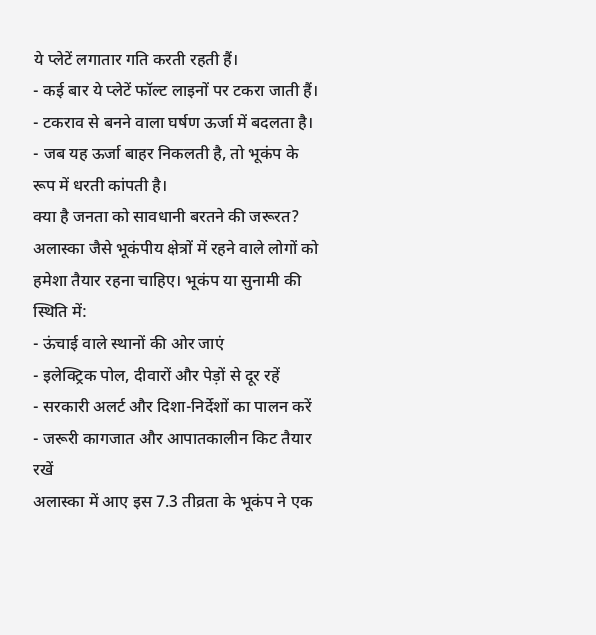ये प्लेटें लगातार गति करती रहती हैं।
- कई बार ये प्लेटें फॉल्ट लाइनों पर टकरा जाती हैं।
- टकराव से बनने वाला घर्षण ऊर्जा में बदलता है।
- जब यह ऊर्जा बाहर निकलती है, तो भूकंप के रूप में धरती कांपती है।
क्या है जनता को सावधानी बरतने की जरूरत?
अलास्का जैसे भूकंपीय क्षेत्रों में रहने वाले लोगों को हमेशा तैयार रहना चाहिए। भूकंप या सुनामी की स्थिति में:
- ऊंचाई वाले स्थानों की ओर जाएं
- इलेक्ट्रिक पोल, दीवारों और पेड़ों से दूर रहें
- सरकारी अलर्ट और दिशा-निर्देशों का पालन करें
- जरूरी कागजात और आपातकालीन किट तैयार रखें
अलास्का में आए इस 7.3 तीव्रता के भूकंप ने एक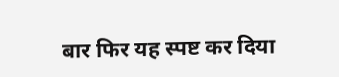बार फिर यह स्पष्ट कर दिया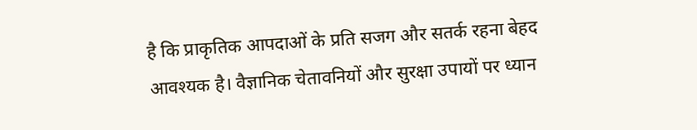है कि प्राकृतिक आपदाओं के प्रति सजग और सतर्क रहना बेहद आवश्यक है। वैज्ञानिक चेतावनियों और सुरक्षा उपायों पर ध्यान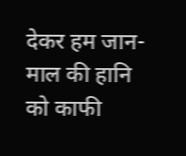देकर हम जान-माल की हानि को काफी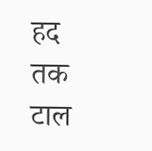हद तक टाल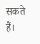सकते हैं।